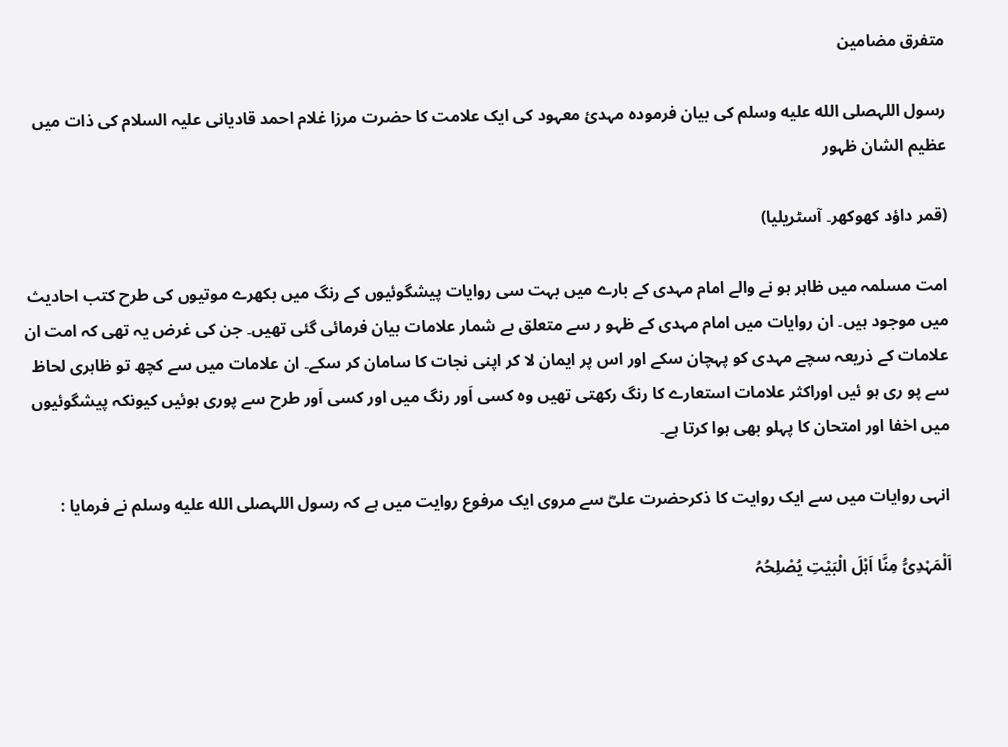متفرق مضامین

رسول اللہصلى الله عليه وسلم کی بیان فرمودہ مہدیٔ معہود کی ایک علامت کا حضرت مرزا غلام احمد قادیانی علیہ السلام کی ذات میں عظیم الشان ظہور

(قمر داؤد کھوکھر۔ آسٹریلیا)

امت مسلمہ میں ظاہر ہو نے والے امام مہدی کے بارے میں بہت سی روایات پیشگوئیوں کے رنگ میں بکھرے موتیوں کی طرح کتب احادیث میں موجود ہیں۔ ان روایات میں امام مہدی کے ظہو ر سے متعلق بے شمار علامات بیان فرمائی گئی تھیں۔ جن کی غرض یہ تھی کہ امت ان علامات کے ذریعہ سچے مہدی کو پہچان سکے اور اس پر ایمان لا کر اپنی نجات کا سامان کر سکے۔ ان علامات میں سے کچھ تو ظاہری لحاظ سے پو ری ہو ئیں اوراکثر علامات استعارے کا رنگ رکھتی تھیں وہ کسی اَور رنگ میں اور کسی اَور طرح سے پوری ہوئیں کیونکہ پیشگوئیوں میں اخفا اور امتحان کا پہلو بھی ہوا کرتا ہے۔

انہی روایات میں سے ایک روایت کا ذکرحضرت علیؓ سے مروی ایک مرفوع روایت میں ہے کہ رسول اللہصلى الله عليه وسلم نے فرمایا :

اَلْمَہْدِیُّ مِنَّا اَہْلَ الْبَیْتِ یُصْلِحُہُ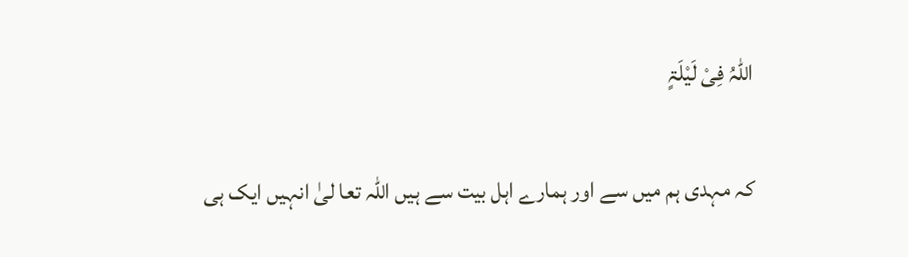اللّٰہُ فِیْ لَیْلَۃٍ

کہ مہدی ہم میں سے اور ہمارے اہل بیت سے ہیں اللہ تعا لیٰ انہیں ایک ہی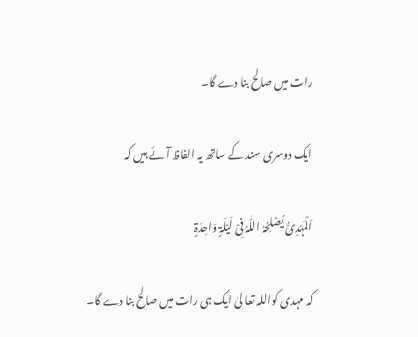رات میں صالح بنا دے گا۔

ایک دوسری سند کے ساتھ یہ الفاظ آئے ہیں کہ

اَلْمَہْدِیُّ یُصْلِحُہُ اللّٰہُ فِیْ لَیْلَۃٍ وَاحِدَۃٍ

کہ مہدی کواللہ تعا لیٰ ایک ہی رات میں صالح بنا دے گا۔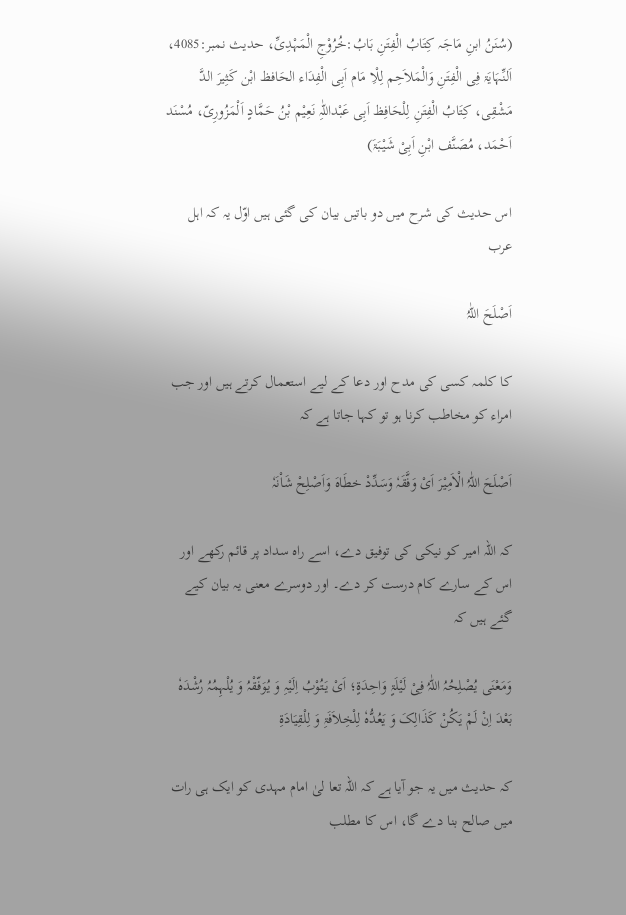(سُنَنُ ابنِ مَاجَہ کِتَابُ الْفِتَنِ بَابُ:خُرُوْجِ الْمَہْدِیِّ، حدیث نمبر:4085، اَلنِّہَایَۃ فِی الْفِتَنِ وَالْمَلاَحِم لِلْاِ مَام اَبِی الْفِدَاء الحَافظ ابْن کَثِیرَ الدَّ مَشْقِی، کِتَابُ الْفِتَنِ لِلْحَافِظ اَبِی عَبْداللّٰہِ نَعِیْم بْنُ حَمَّادٍ اَلْمَزُورِیّ، مُسْنَد اَحْمَد، مُصَنَّف ابْنِ اَبِیْ شَیْبَۃَ)

اس حدیث کی شرح میں دو باتیں بیان کی گئی ہیں اوّل یہ کہ اہل عرب

اَصْلَحَ اللّٰہُ

کا کلمہ کسی کی مدح اور دعا کے لیے استعمال کرتے ہیں اور جب امراء کو مخاطب کرنا ہو تو کہا جاتا ہے کہ

اَصْلَحَ اللّٰہُ الْاَمِیْرَ اَیْ وَفَّقَہٗ وَسَدِّدْ خطَاہَ وَاَصْلِحْ شَاْنَہٗ

کہ اللہ امیر کو نیکی کی توفیق دے، اسے راہ سداد پر قائم رکھے اور اس کے سارے کام درست کر دے۔ اور دوسرے معنی یہ بیان کیے گئے ہیں کہ

وَمَعْنَی یُصْلِحُہُ اللّٰہُ فِیْ لَیْلَۃٍ وَاحِدَۃٍ؛ اَیْ یَتُوْبُ اِلَیْہِ وَ یُوَفّقْہُ وَ یُلْہِمُہُ رُشْدَہٗ بَعْدَ اِنْ لَمْ یَکُنْ کَذَالِکَ وَ یَعُدُّہٗ لِلْخِلاَفَۃِ وَ لِلْقِیَادَۃِ

کہ حدیث میں یہ جو آیا ہے کہ اللہ تعا لیٰ امام مہدی کو ایک ہی رات میں صالح بنا دے گا، اس کا مطلب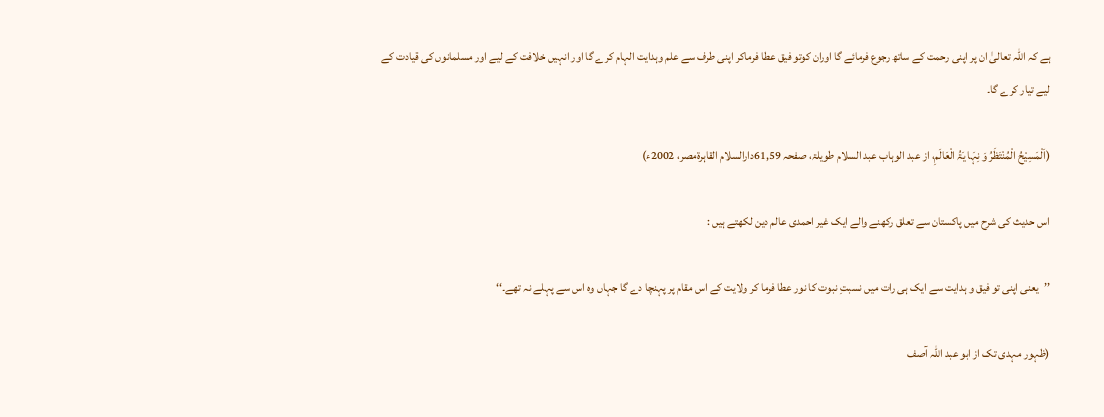ہے کہ اللہ تعالیٰ ان پر اپنی رحمت کے ساتھ رجوع فرمائے گا اوران کوتو فیق عطا فرماکر اپنی طرف سے علم وہدایت الہام کرے گا اور انہیں خلافت کے لیے اور مسلمانوں کی قیادت کے لیے تیار کرے گا۔

(اَلْمَسِیْحُ الْمُنْتَظَرُ وَ نِہَا یَۃُ الْعَالَمِ، از عبد الوہاب عبد السلام طویلۃ، صفحہ 61,59دارالسلام القاہرۃمصر، 2002ء)

اس حدیث کی شرح میں پاکستان سے تعلق رکھنے والے ایک غیر احمدی عالم دین لکھتے ہیں :

’’یعنی اپنی تو فیق و ہدایت سے ایک ہی رات میں نسبتِ نبوت کا نور عطا فرما کر ولایت کے اس مقام پر پہنچا دے گا جہاں وہ اس سے پہلے نہ تھے۔‘‘

(ظہور مہدی تک از ابو عبد اللہ آصف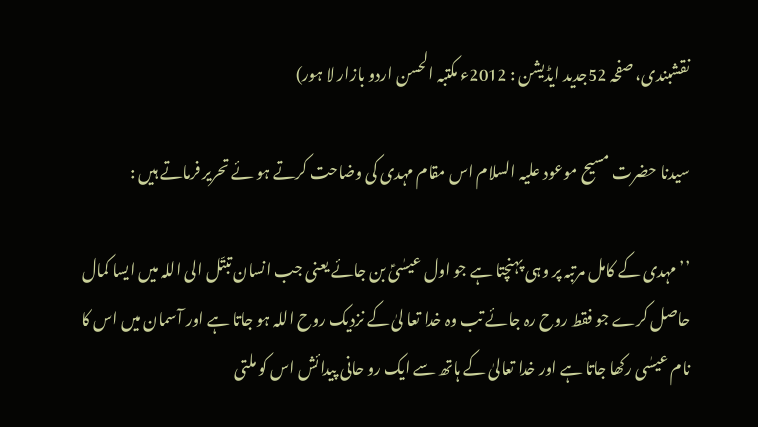نقشبندی، صفحہ 52جدید ایڈیشن : 2012ء مکتبہ الحسن اردو بازار لا ہور)

سیدنا حضرت مسیح موعود علیہ السلام اس مقام مہدی کی وضاحت کرتے ہو ئے تحریر فرماتے ہیں :

’’مہدی کے کامل مرتبہ پر وہی پہنچتا ہے جو اول عیسٰیؑ بن جائے یعنی جب انسان تبتّل الی اللہ میں ایسا کمال حاصل کرے جو فقط روح رہ جائے تب وہ خدا تعا لیٰ کے نزدیک روح اللہ ہو جاتا ہے اور آسمان میں اس کا نام عیسٰی رکھا جاتا ہے اور خدا تعالیٰ کے ہاتھ سے ایک رو حانی پیدائش اس کو ملتی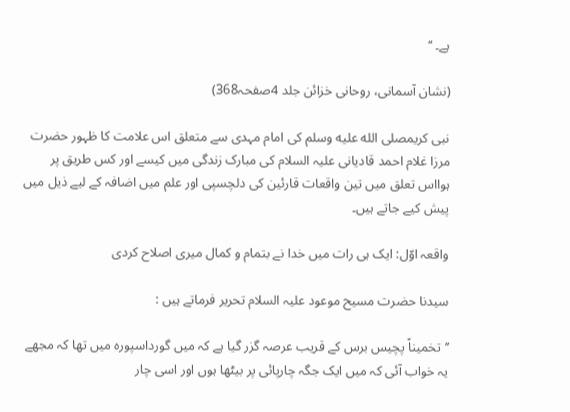ہے۔ ‘‘

(نشان آسمانی، روحانی خزائن جلد 4صفحہ368)

نبی کریمصلى الله عليه وسلم کی امام مہدی سے متعلق اس علامت کا ظہور حضرت مرزا غلام احمد قادیانی علیہ السلام کی مبارک زندگی میں کیسے اور کس طریق پر ہوااس تعلق میں تین واقعات قارئین کی دلچسپی اور علم میں اضافہ کے لیے ذیل میں پیش کیے جاتے ہیں۔

واقعہ اوّل: ایک ہی رات میں خدا نے بتمام و کمال میری اصلاح کردی

سیدنا حضرت مسیح موعود علیہ السلام تحریر فرماتے ہیں :

’’تخمیناً پچیس برس کے قریب عرصہ گزر گیا ہے کہ میں گورداسپورہ میں تھا کہ مجھے یہ خواب آئی کہ میں ایک جگہ چارپائی پر بیٹھا ہوں اور اسی چار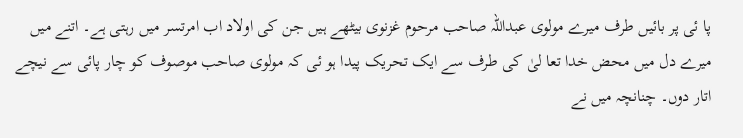پا ئی پر بائیں طرف میرے مولوی عبداللہ صاحب مرحوم غزنوی بیٹھے ہیں جن کی اولاد اب امرتسر میں رہتی ہے۔ اتنے میں میرے دل میں محض خدا تعا لیٰ کی طرف سے ایک تحریک پیدا ہو ئی کہ مولوی صاحب موصوف کو چار پائی سے نیچے اتار دوں۔ چنانچہ میں نے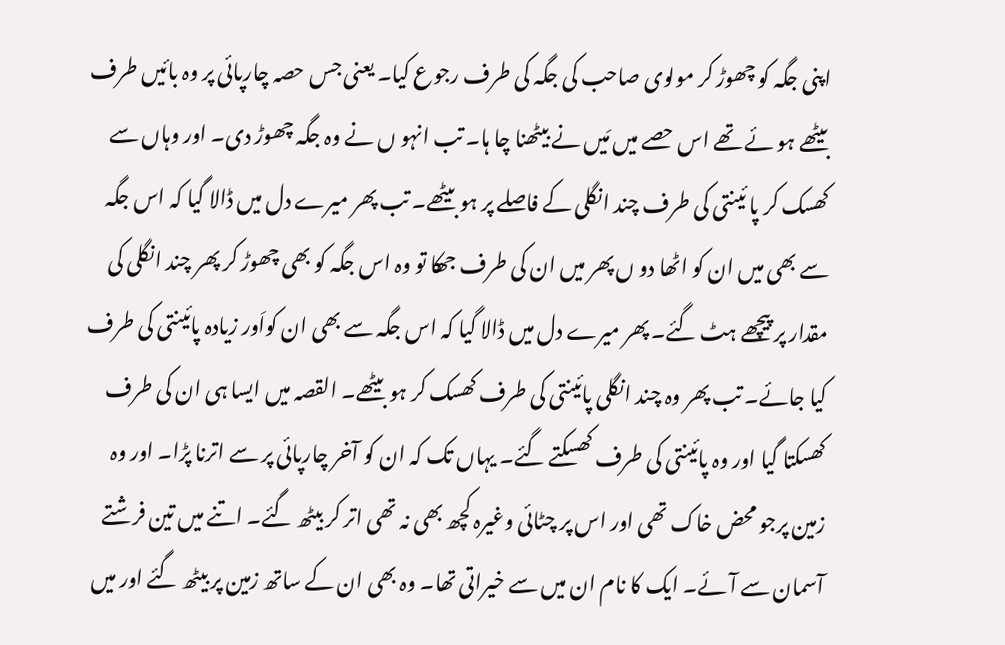اپنی جگہ کو چھوڑ کر مولوی صاحب کی جگہ کی طرف رجوع کیا۔ یعنی جس حصہ چارپائی پر وہ بائیں طرف بیٹھے ہو ئے تھے اس حصے میں مَیں نے بیٹھنا چا ہا۔ تب انہو ں نے وہ جگہ چھوڑ دی۔ اور وہاں سے کھسک کر پا ئینتی کی طرف چند انگلی کے فاصلے پر ہو بیٹھے۔ تب پھر میرے دل میں ڈالا گیا کہ اس جگہ سے بھی میں ان کو اٹھا دو ں پھر میں ان کی طرف جھکا تو وہ اس جگہ کو بھی چھوڑ کر پھر چند انگلی کی مقدار پر پیچھے ہٹ گئے۔ پھر میرے دل میں ڈالا گیا کہ اس جگہ سے بھی ان کواَور زیادہ پائینتی کی طرف کیا جائے۔ تب پھر وہ چند انگلی پائینتی کی طرف کھسک کر ہو بیٹھے۔ القصہ میں ایسا ہی ان کی طرف کھسکتا گیا اور وہ پائینتی کی طرف کھسکتے گئے۔ یہاں تک کہ ان کو آخر چارپائی پر سے اترنا پڑا۔ اور وہ زمین پرجو محض خاک تھی اور اس پر چٹائی وغیرہ کچھ بھی نہ تھی اتر کر بیٹھ گئے۔ اتنے میں تین فرشتے آسمان سے آئے۔ ایک کا نام ان میں سے خیراتی تھا۔ وہ بھی ان کے ساتھ زمین پر بیٹھ گئے اور میں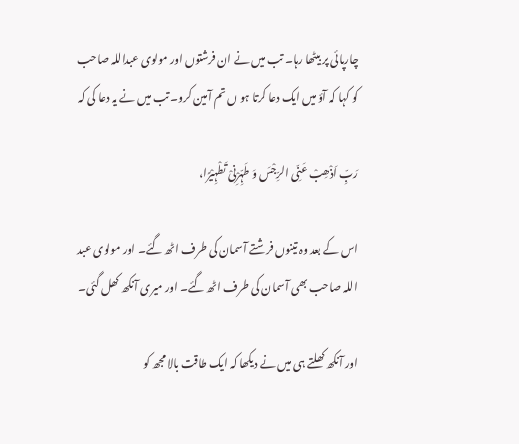چارپائی پر بیٹھا رہا۔ تب میں نے ان فرشتوں اور مولوی عبداللہ صاحب کو کہا کہ آؤ میں ایک دعا کرتا ہو ں تم آمین کرو۔ تب میں نے یہ دعا کی کہ

رَبِّ اَذْھِبْ عَنِّی الرِّجْسَ وَ طَہِّرْنِیْ تَطْہِیْرًا،

اس کے بعد وہ تینوں فرشتے آسمان کی طرف اٹھ گئے۔ اور مولوی عبد اللہ صاحب بھی آسمان کی طرف اٹھ گئے۔ اور میری آنکھ کھل گئی۔

اور آنکھ کھلتے ہی میں نے دیکھا کہ ایک طاقت بالا مجھ کو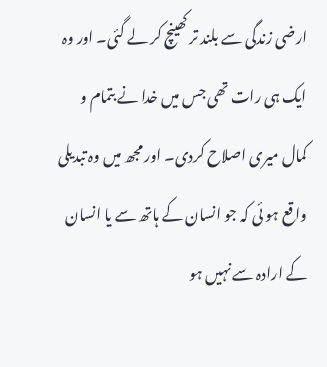ارضی زندگی سے بلند تر کھینچ کر لے گئی۔ اور وہ ایک ہی رات تھی جس میں خدا نے بتمام و کمال میری اصلاح کردی۔ اور مجھ میں وہ تبدیلی واقع ہو ئی کہ جو انسان کے ہاتھ سے یا انسان کے ارادہ سے نہیں ہو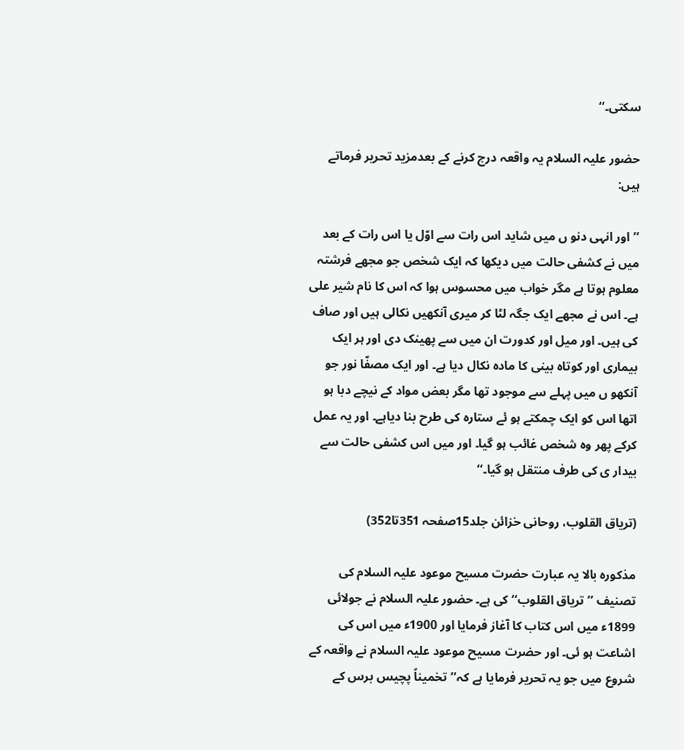سکتی۔‘‘

حضور علیہ السلام یہ واقعہ درج کرنے کے بعدمزید تحریر فرماتے ہیں:

’’اور انہی دنو ں میں شاید اس رات سے اوّل یا اس رات کے بعد میں نے کشفی حالت میں دیکھا کہ ایک شخص جو مجھے فرشتہ معلوم ہوتا ہے مگر خواب میں محسوس ہوا کہ اس کا نام شیر علی ہے۔ اس نے مجھے ایک جگہ لٹا کر میری آنکھیں نکالی ہیں اور صاف کی ہیں۔ اور میل اور کدورت ان میں سے پھینک دی اور ہر ایک بیماری اور کوتاہ بینی کا مادہ نکال دیا ہے۔ اور ایک مصفّا نور جو آنکھو ں میں پہلے سے موجود تھا مگر بعض مواد کے نیچے دبا ہو اتھا اس کو ایک چمکتے ہو ئے ستارہ کی طرح بنا دیاہے۔ اور یہ عمل کرکے پھر وہ شخص غائب ہو گیا۔ اور میں اس کشفی حالت سے بیدار ی کی طرف منتقل ہو گیا۔‘‘

(تریاق القلوب، روحانی خزائن جلد15صفحہ 351تا352)

مذکورہ بالا یہ عبارت حضرت مسیح موعود علیہ السلام کی تصنیف ’’تریاق القلوب‘‘ کی ہے۔ حضور علیہ السلام نے جولائی 1899ء میں اس کتاب کا آغاز فرمایا اور 1900ء میں اس کی اشاعت ہو ئی۔ اور حضرت مسیح موعود علیہ السلام نے واقعہ کے شروع میں جو یہ تحریر فرمایا ہے کہ’’تخمیناً پچیس برس کے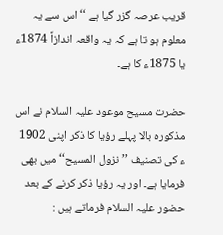قریب عرصہ گزر گیا ہے ‘‘ اس سے یہ معلوم ہو تا ہے کہ یہ واقعہ اندازاً 1874ء یا 1875ء کا ہے۔

حضرت مسیح موعود علیہ السلام نے اس مذکورہ بالا پہلے رؤیا کا ذکر اپنی 1902 ء کی تصنیف ’’ نزول المسیح‘‘ میں بھی فرمایا ہے۔ اور یہ رؤیا ذکر کرنے کے بعد حضور علیہ السلام فرماتے ہیں :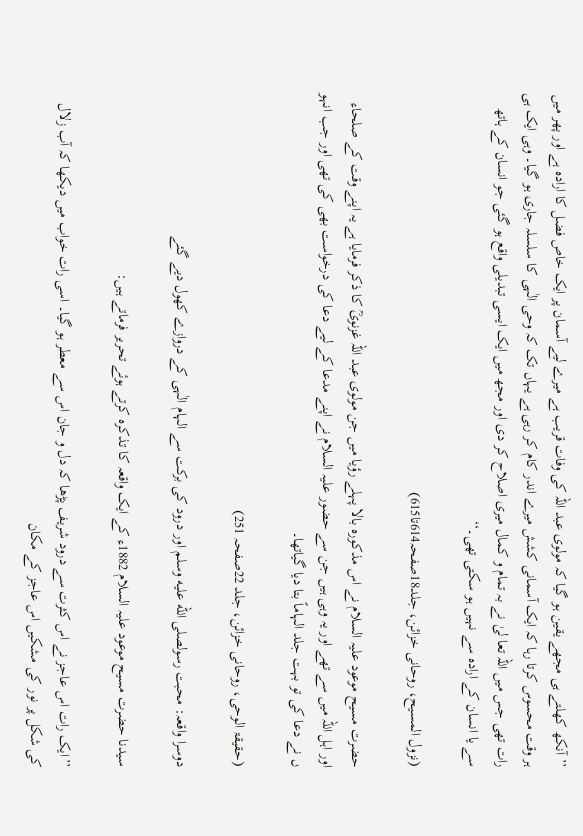’’آنکھ کھلتے ہی مجھے یقین ہو گیا کہ مولوی عبد اللہ کی وفات قریب ہے میرے لیے آسمان پر ایک خاص فضل کا ارادہ ہے اور پھر میں ہر وقت محسوس کرتا رہا کہ ایک آسمانی کشش میرے اندر کام کر رہی ہے یہاں تک کہ وحی الٰہی کا سلسلہ جاری ہو گیا۔ وہی ایک ہی رات تھی جس میں اللہ تعا لیٰ نے بہ تمام و کمال میری اصلاح کر دی اور مجھ میں ایک ایسی تبدیلی واقع ہو گئی جو انسان کے ہاتھ سے یا انسان کے ارادہ سے نہیں ہو سکتی تھی۔‘‘

(نزول المسیح، روحانی خزائن، جلد18صفحہ614تا615)

حضرت مسیح موعود علیہ السلام نے اس مذکورہ بالا پہلے رؤیا میں جن مولوی عبد اللہ غزنویؒ کا ذکر فرمایا ہے یہ اپنے وقت کے صلحاء اور اہل اللہ میں سے تھے اور یہ وہی ہیں جن سے حضور علیہ السلام نے اپنے مدعا کے لیے دعا کی درخواست بھی کی تھی اور جب انہو ں نے دعا کی تو بہت جلد الہاماً بتا دیا گیاتھا۔

(حقیقۃ الوحی، روحانی خزائن، جلد 22صفحہ 251)

دوسرا واقعہ: محبت رسولصلى الله عليه وسلم اور درود کی برکت سے الہام الٰہی کے دروازے کھول دیے گئے

سیدنا حضرت مسیح موعود علیہ السلام 1882ء کے ایک واقعہ کا تذکرہ کرتے ہوئے تحریر فرماتے ہیں:

’’ایک رات اس عاجز نے اس کثرت سے درود شریف پڑھا کہ دل و جان اس سے معطر ہو گیا۔ اسی رات خواب میں دیکھا کہ آب زلال کی شکل پر نور کی مشکیں اس عاجز کے مکان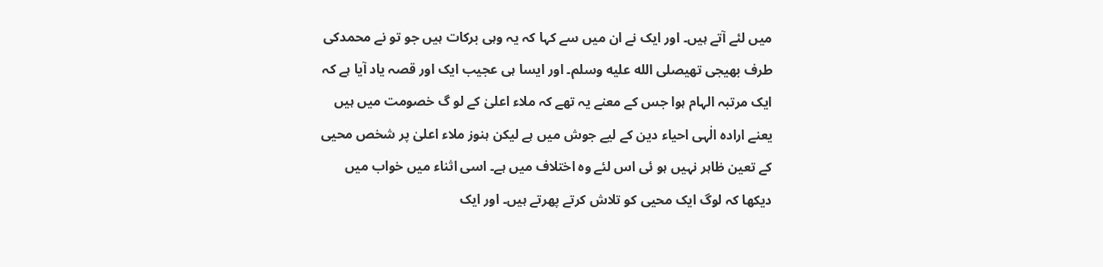میں لئے آتے ہیں۔ اور ایک نے ان میں سے کہا کہ یہ وہی برکات ہیں جو تو نے محمدکی طرف بھیجی تھیصلى الله عليه وسلم۔ اور ایسا ہی عجیب ایک اور قصہ یاد آیا ہے کہ ایک مرتبہ الہام ہوا جس کے معنے یہ تھے کہ ملاء اعلیٰ کے لو گ خصومت میں ہیں یعنے ارادہ الٰہی احیاء دین کے لیے جوش میں ہے لیکن ہنوز ملاء اعلیٰ پر شخص محیی کے تعین ظاہر نہیں ہو ئی اس لئے وہ اختلاف میں ہے۔ اسی اثناء میں خواب میں دیکھا کہ لوگ ایک محیی کو تلاش کرتے پھرتے ہیں۔ اور ایک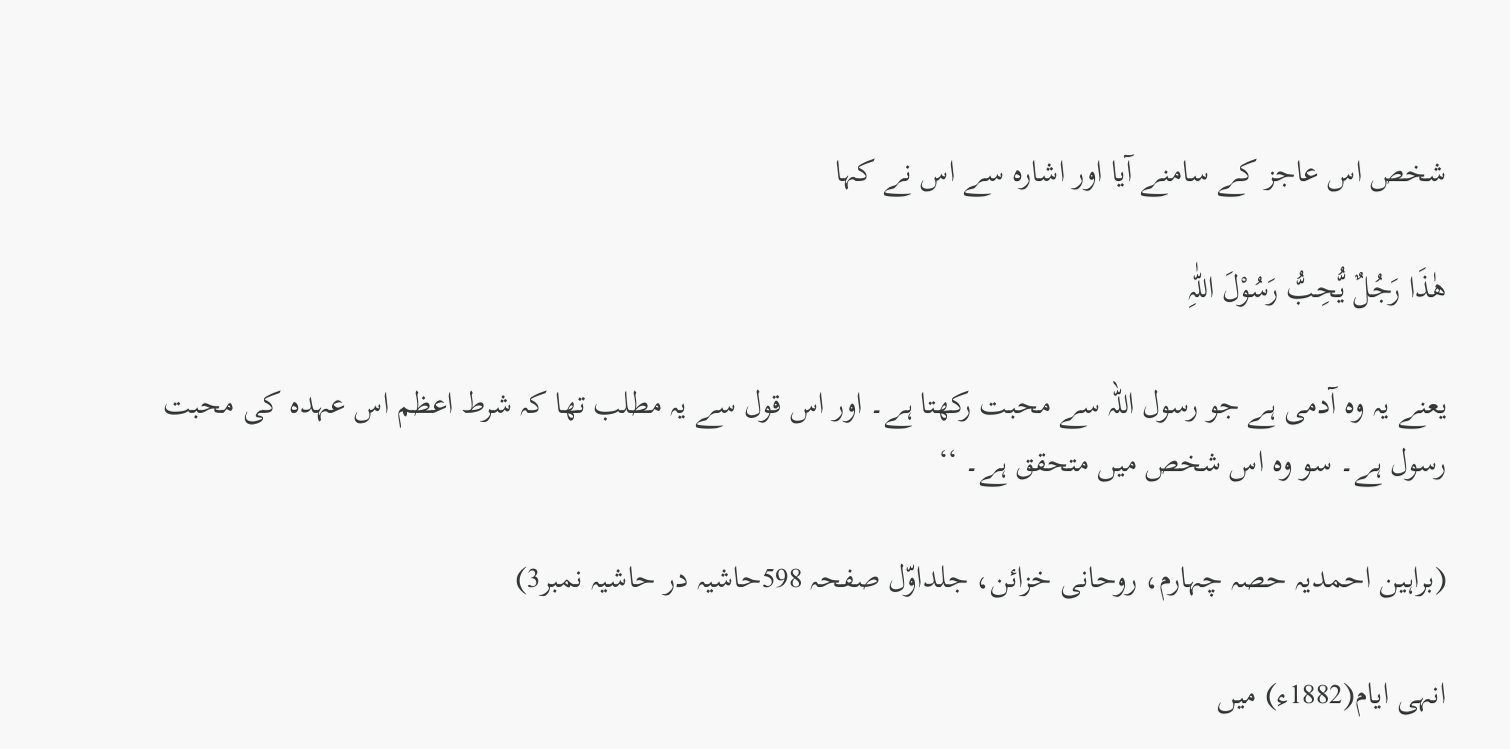شخص اس عاجز کے سامنے آیا اور اشارہ سے اس نے کہا

ھٰذَا رَجُلٌ یُّحِبُّ رَسُوْلَ اللّٰہِ

یعنے یہ وہ آدمی ہے جو رسول اللہ سے محبت رکھتا ہے۔ اور اس قول سے یہ مطلب تھا کہ شرط اعظم اس عہدہ کی محبت رسول ہے۔ سو وہ اس شخص میں متحقق ہے۔ ‘‘

(براہین احمدیہ حصہ چہارم، روحانی خزائن، جلداوّل صفحہ 598حاشیہ در حاشیہ نمبر3)

انہی ایام(1882ء) میں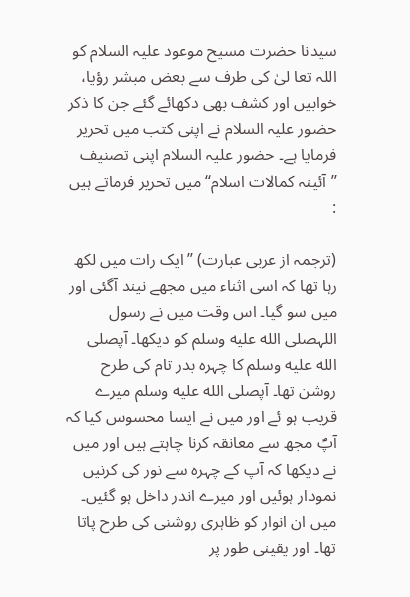سیدنا حضرت مسیح موعود علیہ السلام کو اللہ تعا لیٰ کی طرف سے بعض مبشر رؤیا، خوابیں اور کشف بھی دکھائے گئے جن کا ذکر حضور علیہ السلام نے اپنی کتب میں تحریر فرمایا ہے۔ حضور علیہ السلام اپنی تصنیف ’’آئینہ کمالات اسلام‘‘ میں تحریر فرماتے ہیں :

(ترجمہ از عربی عبارت) ’’ایک رات میں لکھ رہا تھا کہ اسی اثناء میں مجھے نیند آگئی اور میں سو گیا۔ اس وقت میں نے رسول اللہصلى الله عليه وسلم کو دیکھا۔ آپصلى الله عليه وسلم کا چہرہ بدر تام کی طرح روشن تھا۔ آپصلى الله عليه وسلم میرے قریب ہو ئے اور میں نے ایسا محسوس کیا کہ آپؐ مجھ سے معانقہ کرنا چاہتے ہیں اور میں نے دیکھا کہ آپ کے چہرہ سے نور کی کرنیں نمودار ہوئیں اور میرے اندر داخل ہو گئیں۔ میں ان انوار کو ظاہری روشنی کی طرح پاتا تھا۔ اور یقینی طور پر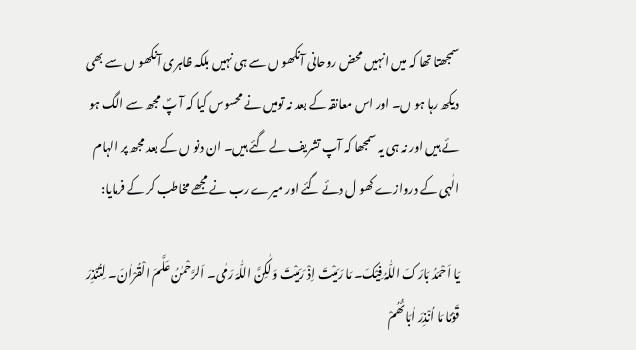سمجھتا تھا کہ میں انہیں محض روحانی آنکھو ں سے ہی نہیں بلکہ ظاہری آنکھو ں سے بھی دیکھ رہا ہو ں۔ اور اس معانقہ کے بعد نہ تومیں نے محسوس کیا کہ آ پؐ مجھ سے الگ ہو ئے ہیں اور نہ ہی یہ سمجھا کہ آپ تشریف لے گئے ہیں۔ ان دنو ں کے بعد مجھ پر الہام الٰہی کے دروازے کھو ل دئے گئے اور میرے رب نے مجھے مخاطب کر کے فرمایا:

یَا اَحْمَدُ بَارَکَ اللّٰہُ فِیْکَ۔ مَا رَمَیْتَ اِذْ رَمَیْتَ وَلٰکِنَّ اللّٰہَ رَمٰی۔ اَلرَّحْمٰنُ عَلَّمَ الْقُرْاٰنَ۔ لِتُنْذِرَ قَوْمًا مَا اُنْذِرَ اٰبَائُھُمْ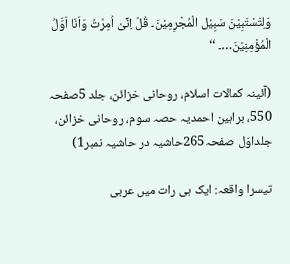وَلِتَسْتَبِیْنَ سَبِیْل الْمُجْرِمِیْنَ۔ قُلْ اِنِّیْ اُمِرْتُ وَاَنَا اَوَّلُ الْمُؤْمِنِیْنَ…۔ ‘‘

(آئینہ کمالات اسلام، روحانی خزائن، جلد 5صفحہ 550، براہین احمدیہ حصہ سوم، روحانی خزائن، جلداوّل صفحہ265حاشیہ در حاشیہ نمبر1)

تیسرا واقعہ: ایک ہی رات میں عربی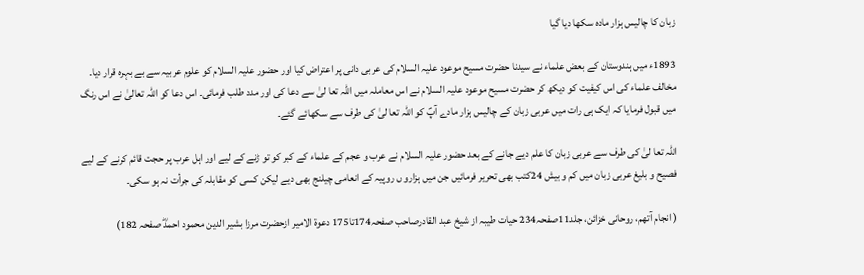زبان کا چالیس ہزار مادہ سکھا دیا گیا

1893ء میں ہندوستان کے بعض علماء نے سیدنا حضرت مسیح موعود علیہ السلام کی عربی دانی پر اعتراض کیا اور حضور علیہ السلام کو علوم عربیہ سے بے بہرہ قرار دیا۔ مخالف علماء کی اس کیفیت کو دیکھ کر حضرت مسیح موعود علیہ السلام نے اس معاملہ میں اللہ تعا لیٰ سے دعا کی اور مدد طلب فرمائی۔ اس دعا کو اللہ تعالیٰ نے اس رنگ میں قبول فرمایا کہ ایک ہی رات میں عربی زبان کے چالیس ہزار مادے آپؑ کو اللہ تعا لیٰ کی طرف سے سکھائے گئے۔

اللہ تعا لیٰ کی طرف سے عربی زبان کا علم دیے جانے کے بعد حضور علیہ السلام نے عرب و عجم کے علماء کے کبر کو تو ڑنے کے لیے اور اہل عرب پر حجت قائم کرنے کے لیے فصیح و بلیغ عربی زبان میں کم و بیش 24کتب بھی تحریر فرمائیں جن میں ہزارو ں روپیہ کے انعامی چیلنج بھی دیے لیکن کسی کو مقابلہ کی جرأت نہ ہو سکی۔

( انجام آتھم، روحانی خزائن، جلد11صفحہ234 حیات طیبہ از شیخ عبد القادرصاحب صفحہ174تا175 دعوۃ الامیر ازحضرت مرزا بشیر الدین محمود احمدؓ صفحہ 182)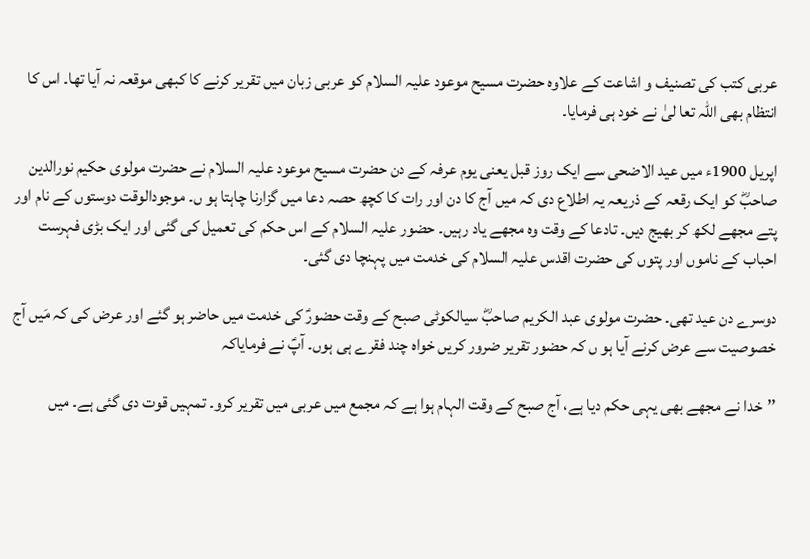عربی کتب کی تصنیف و اشاعت کے علاوہ حضرت مسیح موعود علیہ السلام کو عربی زبان میں تقریر کرنے کا کبھی موقعہ نہ آیا تھا۔ اس کا انتظام بھی اللہ تعا لیٰ نے خود ہی فرمایا۔

اپریل 1900ء میں عید الاضحی سے ایک روز قبل یعنی یوم عرفہ کے دن حضرت مسیح موعود علیہ السلام نے حضرت مولوی حکیم نورالدین صاحبؓ کو ایک رقعہ کے ذریعہ یہ اطلاع دی کہ میں آج کا دن اور رات کا کچھ حصہ دعا میں گزارنا چاہتا ہو ں۔ موجودالوقت دوستوں کے نام اور پتے مجھے لکھ کر بھیج دیں۔ تادعا کے وقت وہ مجھے یاد رہیں۔ حضور علیہ السلام کے اس حکم کی تعمیل کی گئی اور ایک بڑی فہرست احباب کے ناموں اور پتوں کی حضرت اقدس علیہ السلام کی خدمت میں پہنچا دی گئی۔

دوسرے دن عید تھی۔ حضرت مولوی عبد الکریم صاحبؓ سیالکوٹی صبح کے وقت حضورؑ کی خدمت میں حاضر ہو گئے اور عرض کی کہ مَیں آج خصوصیت سے عرض کرنے آیا ہو ں کہ حضور تقریر ضرور کریں خواہ چند فقرے ہی ہوں۔ آپؑ نے فرمایاکہ

’’خدا نے مجھے بھی یہی حکم دیا ہے، آج صبح کے وقت الہام ہوا ہے کہ مجمع میں عربی میں تقریر کرو۔ تمہیں قوت دی گئی ہے۔ میں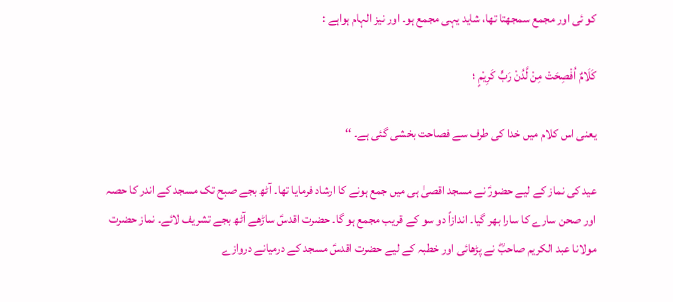کو ئی اور مجمع سمجھتا تھا، شاید یہی مجمع ہو۔ اور نیز الہام ہواہے :

کَلَامٌ اُفْصِحَتْ مِنْ لَّدُنْ رَبٍّ کَرِیْمٍ ؛

یعنی اس کلام میں خدا کی طرف سے فصاحت بخشی گئی ہے۔ ‘‘

عید کی نماز کے لیے حضورؑ نے مسجد اقصیٰ ہی میں جمع ہونے کا ارشاد فرمایا تھا۔ آٹھ بجے صبح تک مسجد کے اندر کا حصہ اور صحن سارے کا سارا بھر گیا۔ اندازاً دو سو کے قریب مجمع ہو گا۔ حضرت اقدسؑ ساڑھے آٹھ بجے تشریف لائے۔ نماز حضرت مولانا عبد الکریم صاحبؓ نے پڑھائی اور خطبہ کے لیے حضرت اقدسؑ مسجد کے درمیانے دروازے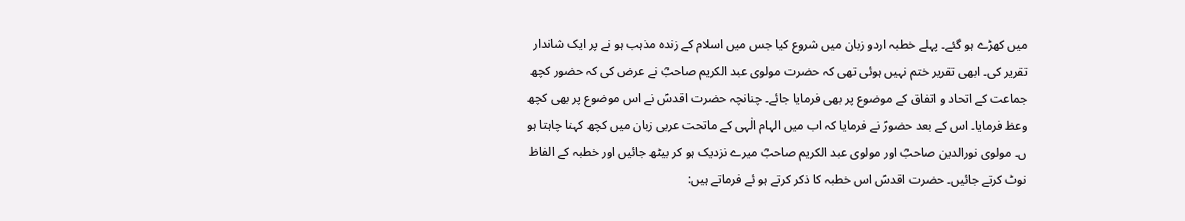میں کھڑے ہو گئے۔ پہلے خطبہ اردو زبان میں شروع کیا جس میں اسلام کے زندہ مذہب ہو نے پر ایک شاندار تقریر کی۔ ابھی تقریر ختم نہیں ہوئی تھی کہ حضرت مولوی عبد الکریم صاحبؓ نے عرض کی کہ حضور کچھ جماعت کے اتحاد و اتفاق کے موضوع پر بھی فرمایا جائے۔ چنانچہ حضرت اقدسؑ نے اس موضوع پر بھی کچھ وعظ فرمایا۔ اس کے بعد حضورؑ نے فرمایا کہ اب میں الہام الٰہی کے ماتحت عربی زبان میں کچھ کہنا چاہتا ہو ں۔ مولوی نورالدین صاحبؓ اور مولوی عبد الکریم صاحبؓ میرے نزدیک ہو کر بیٹھ جائیں اور خطبہ کے الفاظ نوٹ کرتے جائیں۔ حضرت اقدسؑ اس خطبہ کا ذکر کرتے ہو ئے فرماتے ہیں: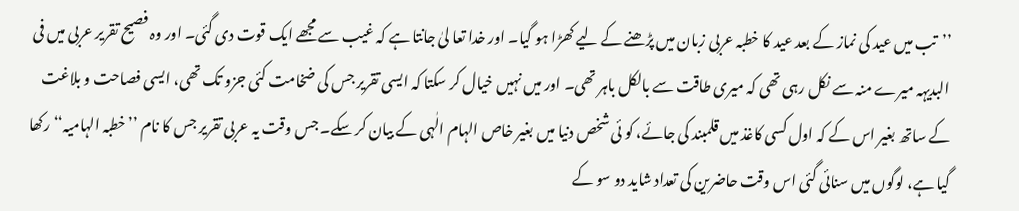’’تب میں عید کی نماز کے بعد عید کا خطبہ عربی زبان میں پڑھنے کے لیے کھڑا ہو گیا۔ اور خدا تعا لیٰ جانتا ہے کہ غیب سے مجھے ایک قوت دی گئی۔ اور وہ فصیح تقریر عربی میں فی البدیہہ میرے منہ سے نکل رہی تھی کہ میری طاقت سے بالکل باہر تھی۔ اور میں نہیں خیال کر سکتا کہ ایسی تقریر جس کی ضخامت کئی جزو تک تھی، ایسی فصاحت و بلاغت کے ساتھ بغیر اس کے کہ اول کسی کاغذ میں قلمبند کی جائے، کو ئی شخص دنیا میں بغیر خاص الہام الٰہی کے بیان کر سکے۔ جس وقت یہ عربی تقریر جس کا نام ’’خطبہ الہامیہ‘‘ رکھا گیا ہے، لوگوں میں سنائی گئی اس وقت حاضرین کی تعداد شاید دو سو کے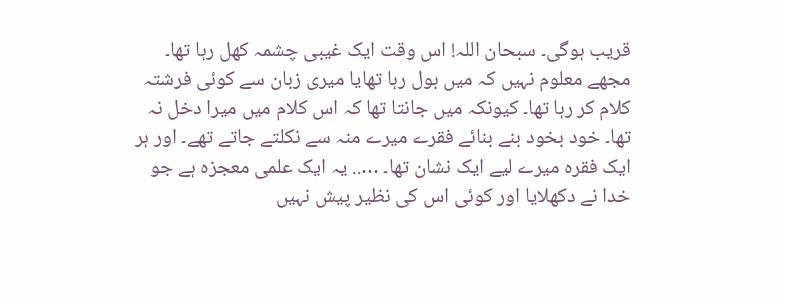قریب ہوگی۔ سبحان اللہ! اس وقت ایک غیبی چشمہ کھل رہا تھا۔ مجھے معلوم نہیں کہ میں بول رہا تھایا میری زبان سے کوئی فرشتہ کلام کر رہا تھا۔ کیونکہ میں جانتا تھا کہ اس کلام میں میرا دخل نہ تھا۔ خود بخود بنے بنائے فقرے میرے منہ سے نکلتے جاتے تھے۔ اور ہر ایک فقرہ میرے لیے ایک نشان تھا۔ ….. یہ ایک علمی معجزہ ہے جو خدا نے دکھلایا اور کوئی اس کی نظیر پیش نہیں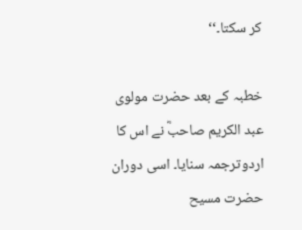کر سکتا۔‘‘

خطبہ کے بعد حضرت مولوی عبد الکریم صاحبؓ نے اس کا اردوترجمہ سنایا۔ اسی دوران حضرت مسیح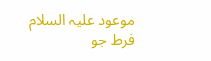موعود علیہ السلام فرط جو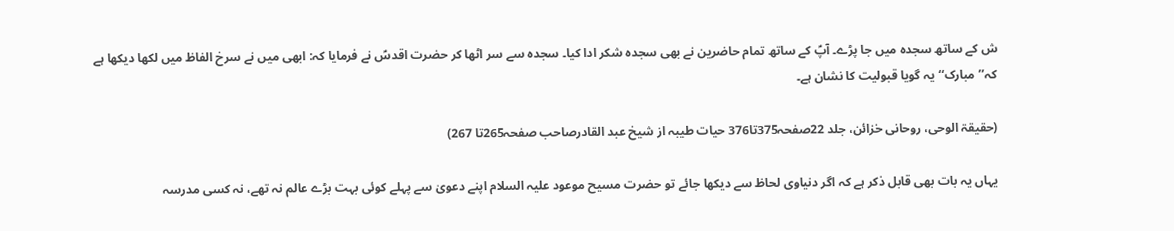ش کے ساتھ سجدہ میں جا پڑے۔ آپؑ کے ساتھ تمام حاضرین نے بھی سجدہ شکر ادا کیا۔ سجدہ سے سر اٹھا کر حضرت اقدسؑ نے فرمایا کہ: ابھی میں نے سرخ الفاظ میں لکھا دیکھا ہے کہ’’مبارک‘‘ یہ گویا قبولیت کا نشان ہے۔

(حقیقۃ الوحی، روحانی خزائن، جلد 22صفحہ375تا376 حیات طیبہ از شیخ عبد القادرصاحب صفحہ265تا 267)

یہاں یہ بات بھی قابل ذکر ہے کہ اگر دنیاوی لحاظ سے دیکھا جائے تو حضرت مسیح موعود علیہ السلام اپنے دعویٰ سے پہلے کوئی بہت بڑے عالم نہ تھے، نہ کسی مدرسہ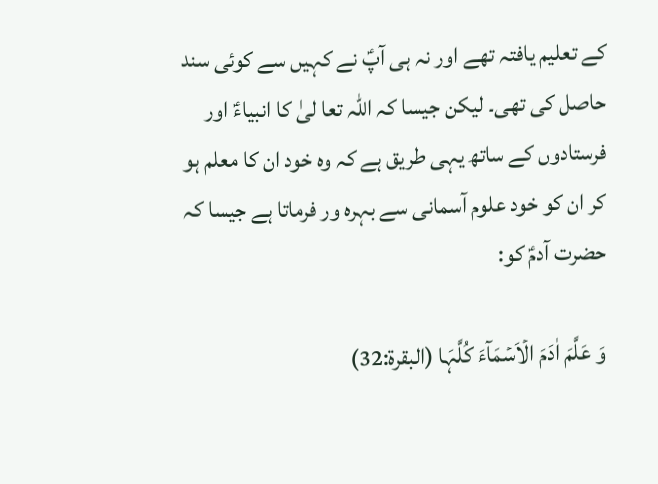کے تعلیم یافتہ تھے اور نہ ہی آپؑ نے کہیں سے کوئی سند حاصل کی تھی۔ لیکن جیسا کہ اللہ تعا لیٰ کا انبیاءؑ اور فرستادوں کے ساتھ یہی طریق ہے کہ وہ خود ان کا معلم ہو کر ان کو خود علوم آسمانی سے بہرہ ور فرماتا ہے جیسا کہ حضرت آدمؑ کو:

وَ عَلَّمَ اٰدَمَ الۡاَسۡمَآءَ کُلَّہَا (البقرۃ:32)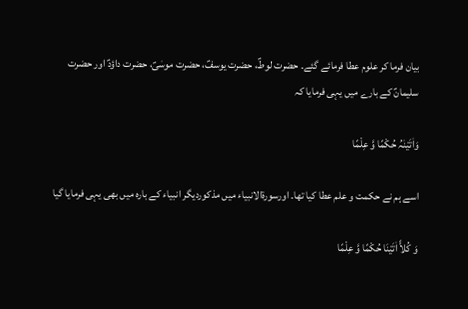بیان فرما کر علوم عطا فرمائے گئے۔ حضرت لوطؑ، حضرت یوسفؑ، حضرت موسٰیؑ، حضرت داؤدؑ اور حضرت سلیمانؑ کے بارے میں یہی فرمایا کہ

وَاٰتَیْنٰہُ حُکْمًا وَّ عِلْمًا

اسے ہم نے حکمت و علم عطا کیا تھا۔ اورسورۃالانبیاء میں مذکوردیگر انبیاء کے بارہ میں بھی یہی فرمایا گیا

وَ کُلاًّ اٰتَیْنَا حُکْمًا وَّ عِلْمًا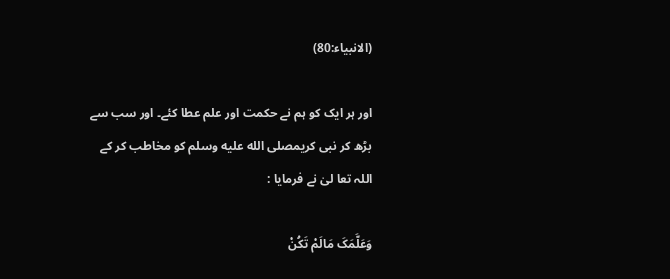(الانبیاء:80)

اور ہر ایک کو ہم نے حکمت اور علم عطا کئے۔ اور سب سے بڑھ کر نبی کریمصلى الله عليه وسلم کو مخاطب کر کے اللہ تعا لیٰ نے فرمایا :

وَعَلَّمَکَ مَالَمْ تَکُنْ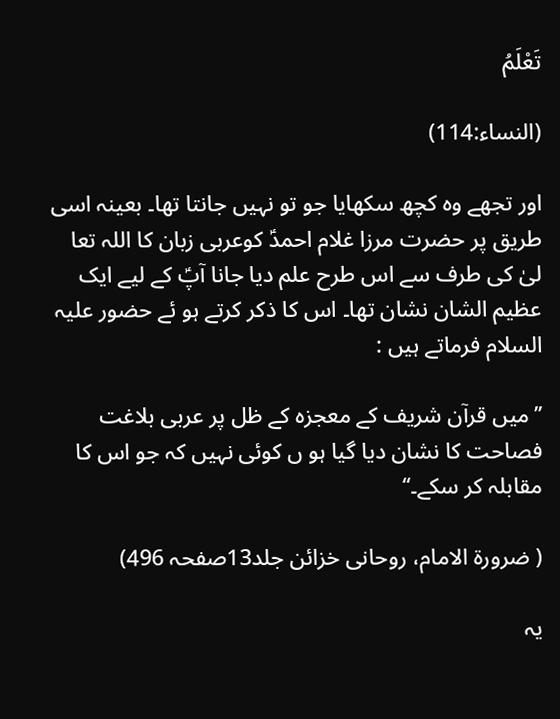تَعْلَمُ

(النساء:114)

اور تجھے وہ کچھ سکھایا جو تو نہیں جانتا تھا۔ بعینہ اسی طریق پر حضرت مرزا غلام احمدؑ کوعربی زبان کا اللہ تعا لیٰ کی طرف سے اس طرح علم دیا جانا آپؑ کے لیے ایک عظیم الشان نشان تھا۔ اس کا ذکر کرتے ہو ئے حضور علیہ السلام فرماتے ہیں :

’’میں قرآن شریف کے معجزہ کے ظل پر عربی بلاغت فصاحت کا نشان دیا گیا ہو ں کوئی نہیں کہ جو اس کا مقابلہ کر سکے۔‘‘

( ضرورۃ الامام، روحانی خزائن جلد13صفحہ 496)

یہ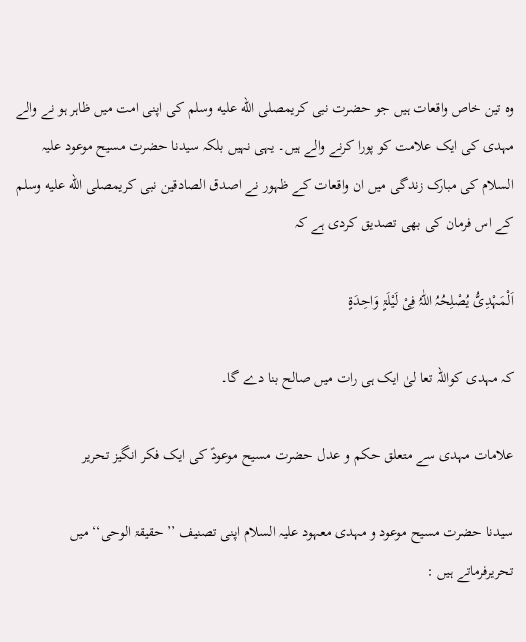وہ تین خاص واقعات ہیں جو حضرت نبی کریمصلى الله عليه وسلم کی اپنی امت میں ظاہر ہو نے والے مہدی کی ایک علامت کو پورا کرنے والے ہیں۔ یہی نہیں بلکہ سیدنا حضرت مسیح موعود علیہ السلام کی مبارک زندگی میں ان واقعات کے ظہور نے اصدق الصادقین نبی کریمصلى الله عليه وسلم کے اس فرمان کی بھی تصدیق کردی ہے کہ

اَلْمَہْدِیُّ یُصْلِحُہُ اللّٰہُ فِیْ لَیْلَۃٍ وَاحِدَۃٍ

کہ مہدی کواللہ تعا لیٰ ایک ہی رات میں صالح بنا دے گا۔

علامات مہدی سے متعلق حکم و عدل حضرت مسیح موعودؑ کی ایک فکر انگیز تحریر

سیدنا حضرت مسیح موعود و مہدی معہود علیہ السلام اپنی تصنیف ’’حقیقۃ الوحی‘‘ میں تحریرفرماتے ہیں :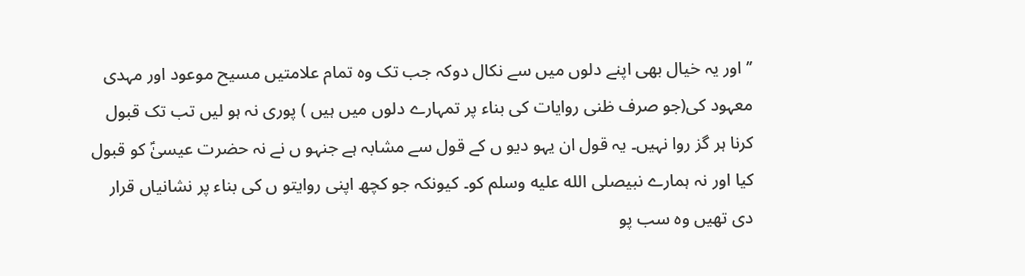’’اور یہ خیال بھی اپنے دلوں میں سے نکال دوکہ جب تک وہ تمام علامتیں مسیح موعود اور مہدی معہود کی(جو صرف ظنی روایات کی بناء پر تمہارے دلوں میں ہیں ) پوری نہ ہو لیں تب تک قبول کرنا ہر گز روا نہیں۔ یہ قول ان یہو دیو ں کے قول سے مشابہ ہے جنہو ں نے نہ حضرت عیسیٰؑ کو قبول کیا اور نہ ہمارے نبیصلى الله عليه وسلم کو۔ کیونکہ جو کچھ اپنی روایتو ں کی بناء پر نشانیاں قرار دی تھیں وہ سب پو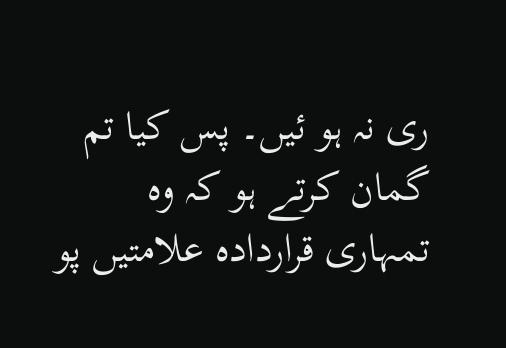ری نہ ہو ئیں۔ پس کیا تم گمان کرتے ہو کہ وہ تمہاری قراردادہ علامتیں پو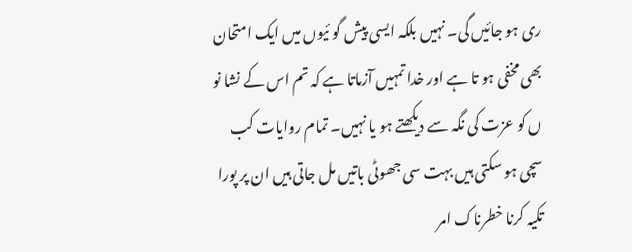ری ہو جائیں گی۔ نہیں بلکہ ایسی پیش گو ئیوں میں ایک امتحان بھی مخفی ہو تا ہے اور خدا تمہیں آزماتا ہے کہ تم اس کے نشا نو ں کو عزت کی نگہ سے دیکھتے ہو یا نہیں۔ تمام روایات کب سچی ہو سکتی ہیں بہت سی جھوٹی باتیں مل جاتی ہیں ان پر پورا تکیہ کرنا خطرناک امر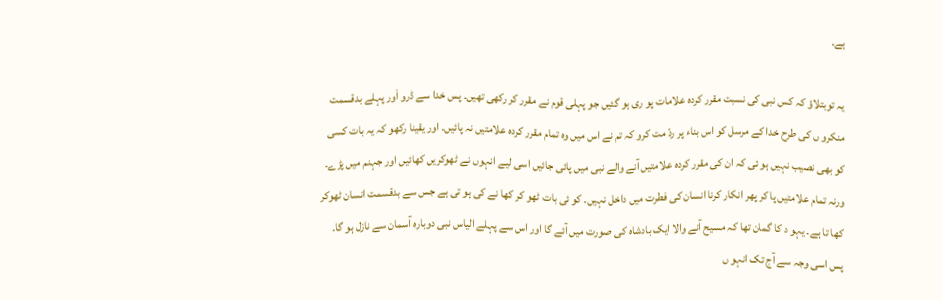ہے۔

یہ توبتلاؤ کہ کس نبی کی نسبت مقرر کردہ علامات پو ری ہو گئیں جو پہلی قوم نے مقرر کر رکھی تھیں۔ پس خدا سے ڈرو اَور پہلے بدقسمت منکرو ں کی طرح خدا کے مرسل کو اس بناء پر ردّ مت کرو کہ تم نے اس میں وہ تمام مقرر کردہ علامتیں نہ پائیں۔ اور یقینا رکھو کہ یہ بات کسی کو بھی نصیب نہیں ہو ئی کہ ان کی مقرر کردہ علامتیں آنے والے نبی میں پائی جائیں اسی لیے انہوں نے ٹھوکریں کھائیں اور جہنم میں پڑے۔ ورنہ تمام علامتیں پا کر پھر انکار کرنا انسان کی فطرت میں داخل نہیں۔ کو ئی بات ٹھو کر کھا نے کی ہو تی ہے جس سے بدقسمت انسان ٹھوکر کھا تا ہے۔ یہو د کا گمان تھا کہ مسیح آنے والا ایک بادشاہ کی صورت میں آئے گا اور اس سے پہلے الیاس نبی دوبارہ آسمان سے نازل ہو گا۔ پس اسی وجہ سے آج تک انہو ں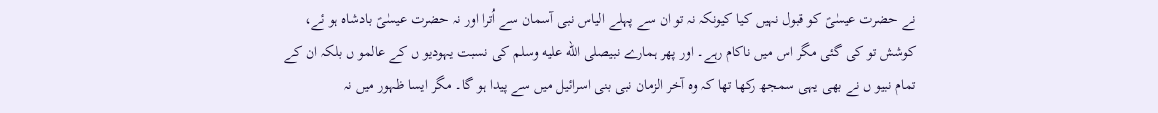نے حضرت عیسٰیؑ کو قبول نہیں کیا کیونکہ نہ تو ان سے پہلے الیاس نبی آسمان سے اُترا اور نہ حضرت عیسٰیؑ بادشاہ ہو ئے، کوشش تو کی گئی مگر اس میں ناکام رہے۔ اور پھر ہمارے نبیصلى الله عليه وسلم کی نسبت یہودیو ں کے عالمو ں بلکہ ان کے تمام نبیو ں نے بھی یہی سمجھ رکھا تھا کہ وہ آخر الزمان نبی بنی اسرائیل میں سے پیدا ہو گا۔ مگر ایسا ظہور میں نہ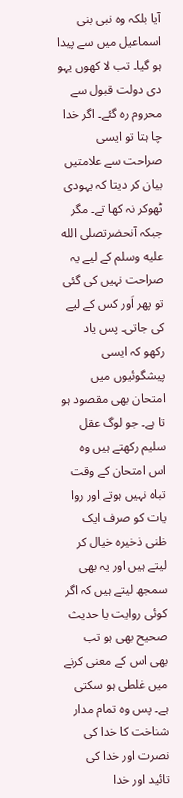آیا بلکہ وہ نبی بنی اسماعیل میں سے پیدا ہو گیا۔ تب لا کھوں یہو دی دولت قبول سے محروم رہ گئے۔ اگر خدا چا ہتا تو ایسی صراحت سے علامتیں بیان کر دیتا کہ یہودی ٹھوکر نہ کھا تے۔ مگر جبکہ آنحضرتصلى الله عليه وسلم کے لیے یہ صراحت نہیں کی گئی تو پھر اَور کس کے لیے کی جاتی۔ پس یاد رکھو کہ ایسی پیشگوئیوں میں امتحان بھی مقصود ہو تا ہے۔ جو لوگ عقل سلیم رکھتے ہیں وہ اس امتحان کے وقت تباہ نہیں ہوتے اور روا یات کو صرف ایک ظنی ذخیرہ خیال کر لیتے ہیں اور یہ بھی سمجھ لیتے ہیں کہ اگر کوئی روایت یا حدیث صحیح بھی ہو تب بھی اس کے معنی کرنے میں غلطی ہو سکتی ہے۔ پس وہ تمام مدار شناخت کا خدا کی نصرت اور خدا کی تائید اور خدا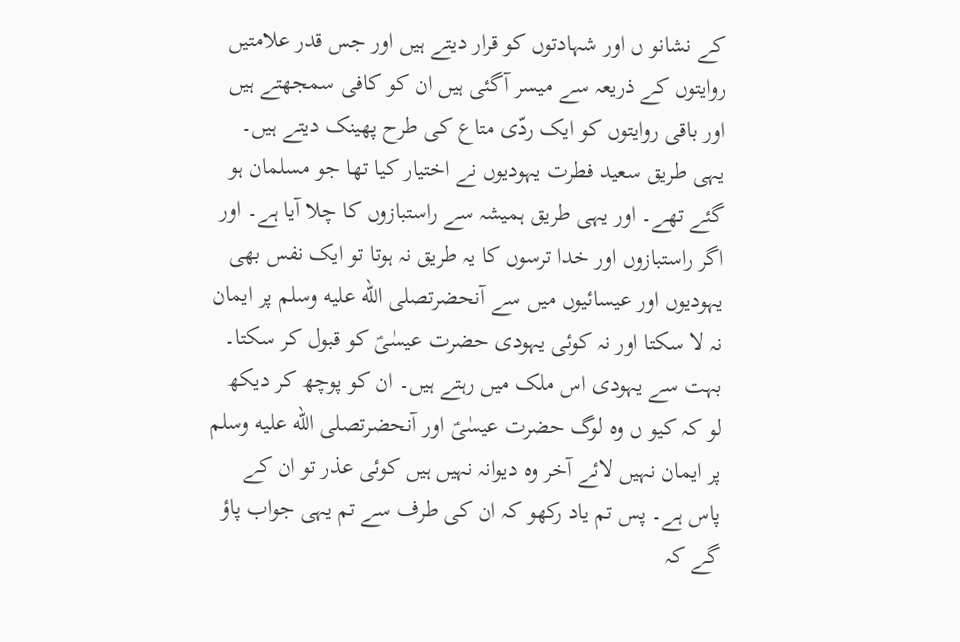کے نشانو ں اور شہادتوں کو قرار دیتے ہیں اور جس قدر علامتیں روایتوں کے ذریعہ سے میسر آگئی ہیں ان کو کافی سمجھتے ہیں اور باقی روایتوں کو ایک ردّی متاع کی طرح پھینک دیتے ہیں۔ یہی طریق سعید فطرت یہودیوں نے اختیار کیا تھا جو مسلمان ہو گئے تھے۔ اور یہی طریق ہمیشہ سے راستبازوں کا چلا آیا ہے۔ اور اگر راستبازوں اور خدا ترسوں کا یہ طریق نہ ہوتا تو ایک نفس بھی یہودیوں اور عیسائیوں میں سے آنحضرتصلى الله عليه وسلم پر ایمان نہ لا سکتا اور نہ کوئی یہودی حضرت عیسٰیؑ کو قبول کر سکتا۔ بہت سے یہودی اس ملک میں رہتے ہیں۔ ان کو پوچھ کر دیکھ لو کہ کیو ں وہ لوگ حضرت عیسٰیؑ اور آنحضرتصلى الله عليه وسلم پر ایمان نہیں لائے آخر وہ دیوانہ نہیں ہیں کوئی عذر تو ان کے پاس ہے۔ پس تم یاد رکھو کہ ان کی طرف سے تم یہی جواب پاؤ گے کہ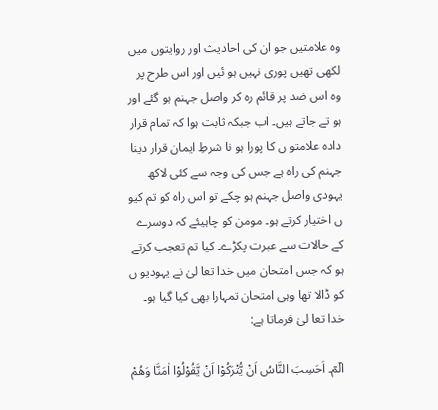وہ علامتیں جو ان کی احادیث اور روایتوں میں لکھی تھیں پوری نہیں ہو ئیں اور اس طرح پر وہ اس ضد پر قائم رہ کر واصل جہنم ہو گئے اور ہو تے جاتے ہیں۔ اب جبکہ ثابت ہوا کہ تمام قرار دادہ علامتو ں کا پورا ہو نا شرطِ ایمان قرار دینا جہنم کی راہ ہے جس کی وجہ سے کئی لاکھ یہودی واصل جہنم ہو چکے تو اس راہ کو تم کیو ں اختیار کرتے ہو۔ مومن کو چاہیئے کہ دوسرے کے حالات سے عبرت پکڑے۔ کیا تم تعجب کرتے ہو کہ جس امتحان میں خدا تعا لیٰ نے یہودیو ں کو ڈالا تھا وہی امتحان تمہارا بھی کیا گیا ہو۔ خدا تعا لیٰ فرماتا ہے:

الٓمٓ۔ اَحَسِبَ النَّاسُ اَنْ یُّتْرَکُوْا اَنْ یَّقُوْلُوْا اٰمَنَّا وَھُمْ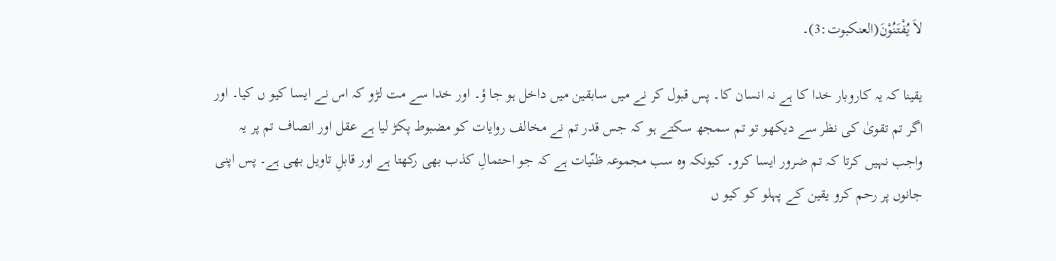لاَ یُفْتَنُوْنَ(العنکبوت:3)۔

یقینا کہ یہ کاروبار خدا کا ہے نہ انسان کا۔ پس قبول کر نے میں سابقین میں داخل ہو جا ؤ۔ اور خدا سے مت لڑو کہ اس نے ایسا کیو ں کیا۔ اور اگر تم تقویٰ کی نظر سے دیکھو تو تم سمجھ سکتے ہو کہ جس قدر تم نے مخالف روایات کو مضبوط پکڑ لیا ہے عقل اور انصاف تم پر یہ واجب نہیں کرتا کہ تم ضرور ایسا کرو۔ کیونکہ وہ سب مجموعہ ظنّیات ہے کہ جو احتمالِ کذب بھی رکھتا ہے اور قابلِ تاویل بھی ہے۔ پس اپنی جانوں پر رحم کرو یقین کے پہلو کو کیو ں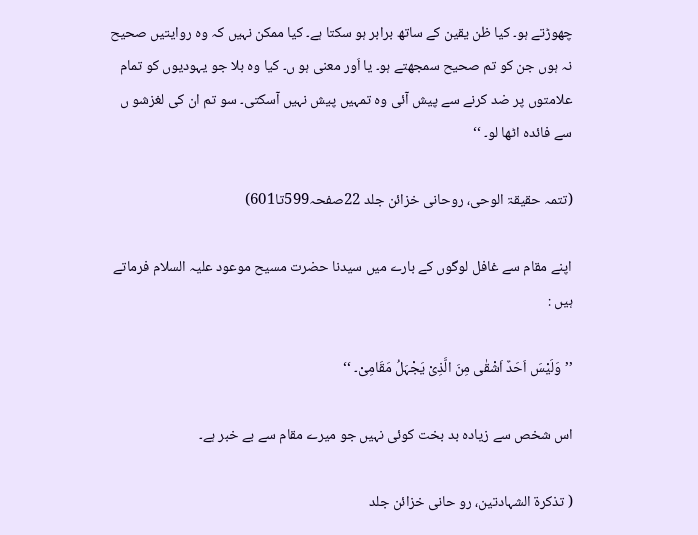چھوڑتے ہو۔ کیا ظن یقین کے ساتھ برابر ہو سکتا ہے۔ کیا ممکن نہیں کہ وہ روایتیں صحیح نہ ہوں جن کو تم صحیح سمجھتے ہو۔ یا اَور معنی ہو ں۔ کیا وہ بلا جو یہودیوں کو تمام علامتوں پر ضد کرنے سے پیش آئی وہ تمہیں پیش نہیں آسکتی۔ سو تم ان کی لغزشو ں سے فائدہ اٹھا لو۔ ‘‘

(تتمہ حقیقۃ الوحی، روحانی خزائن جلد 22صفحہ599تا601)

اپنے مقام سے غافل لوگوں کے بارے میں سیدنا حضرت مسیح موعود علیہ السلام فرماتے ہیں :

’’وَلَیْسَ اَحَدٌ اَشْقٰی مِنَ الَّذِیْ یَجْہَلُ مَقَامِیْ۔ ‘‘

اس شخص سے زیادہ بد بخت کوئی نہیں جو میرے مقام سے بے خبر ہے۔

( تذکرۃ الشہادتین، رو حانی خزائن جلد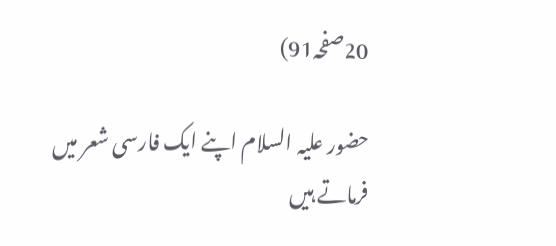20صفحہ91)

حضور علیہ السلام اپنے ایک فارسی شعر میں فرماتے ہیں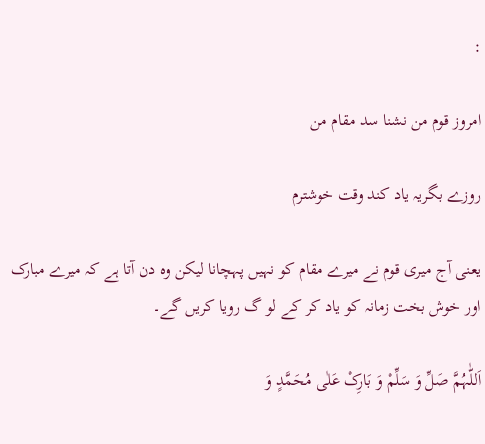:

امروز قوم من نشنا سد مقام من

روزے بگریہ یاد کند وقت خوشترم

یعنی آج میری قوم نے میرے مقام کو نہیں پہچانا لیکن وہ دن آتا ہے کہ میرے مبارک اور خوش بخت زمانہ کو یاد کر کے لو گ رویا کریں گے۔

اَللّٰہُمَّ صَلِّ وَ سَلِّمْ وَ بَارِکْ عَلٰی مُحَمَّدٍ وَ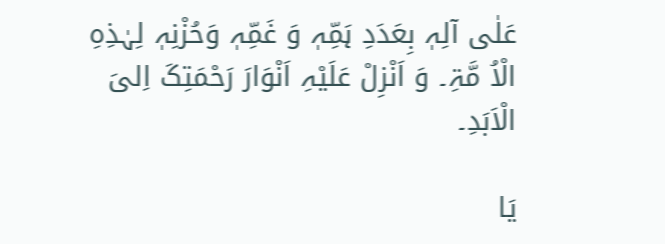عَلٰی آلِہٖ بِعَدَدِ ہَمِّہٖ وَ غَمِّہٖ وَحُزْنِہٖ لِہٰذِہِ الْاُ مَّۃِ۔ وَ اَنْزِلْ عَلَیْہِ اَنْوَارَ رَحْمَتِکَ اِلیَ الْاَبَدِ۔

یَا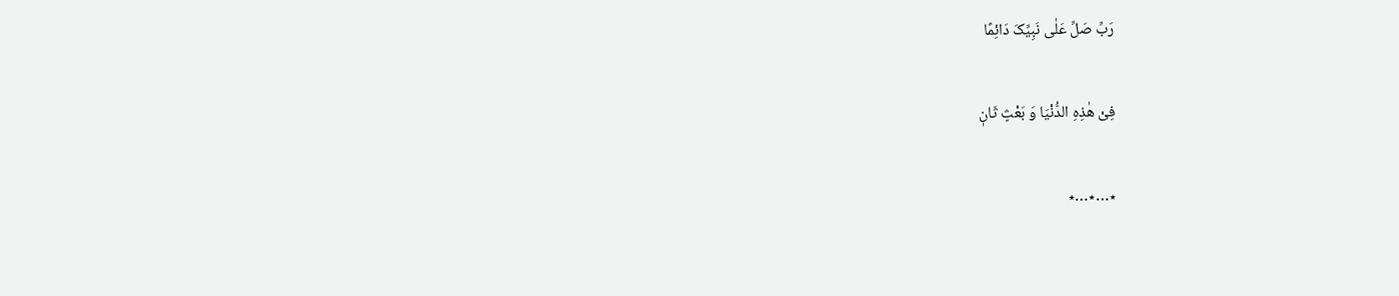رَبِّ صَلِّ عَلٰی نَبِیِّکَ دَائِمًا

فِیْ ھٰذِہِ الدُّنْیَا وَ بَعْثٍ ثَانٖ

٭…٭…٭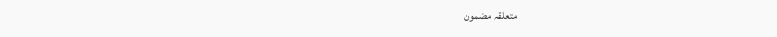متعلقہ مضمون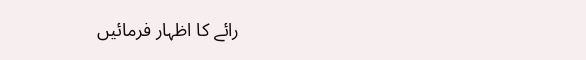رائے کا اظہار فرمائیں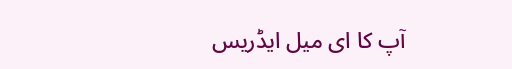آپ کا ای میل ایڈریس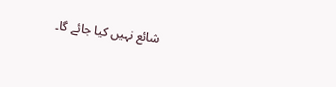شائع نہیں کیا جائے گا۔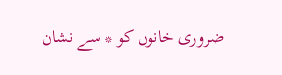ضروری خانوں کو * سے نشان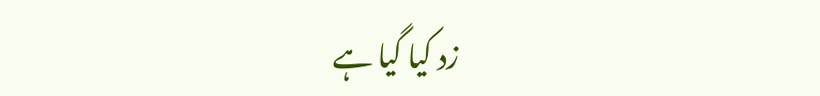زد کیا گیا ہے